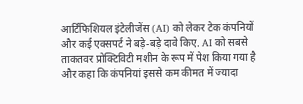आर्टिफिशियल इंटेलीजेंस (AI) को लेकर टेक कंपनियों और कई एक्सपर्ट ने बड़े-बड़े दावे किए. AI को सबसे ताकतवर प्रोक्टिविटी मशीन के रूप में पेश किया गया है और कहा कि कंपनियां इससे कम कीमत में ज्यादा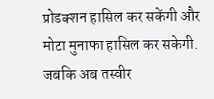प्रोडक्शन हासिल कर सकेंगी और मोटा मुनाफा हासिल कर सकेगी. जबकि अब तस्वीर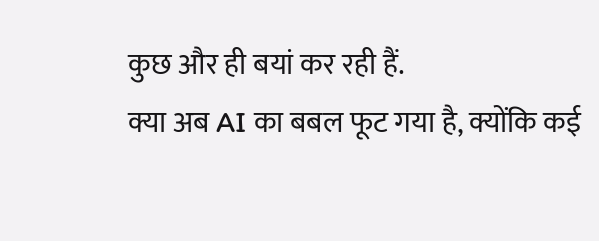कुछ और ही बयां कर रही हैं.
क्या अब AI का बबल फूट गया है, क्योंकि कई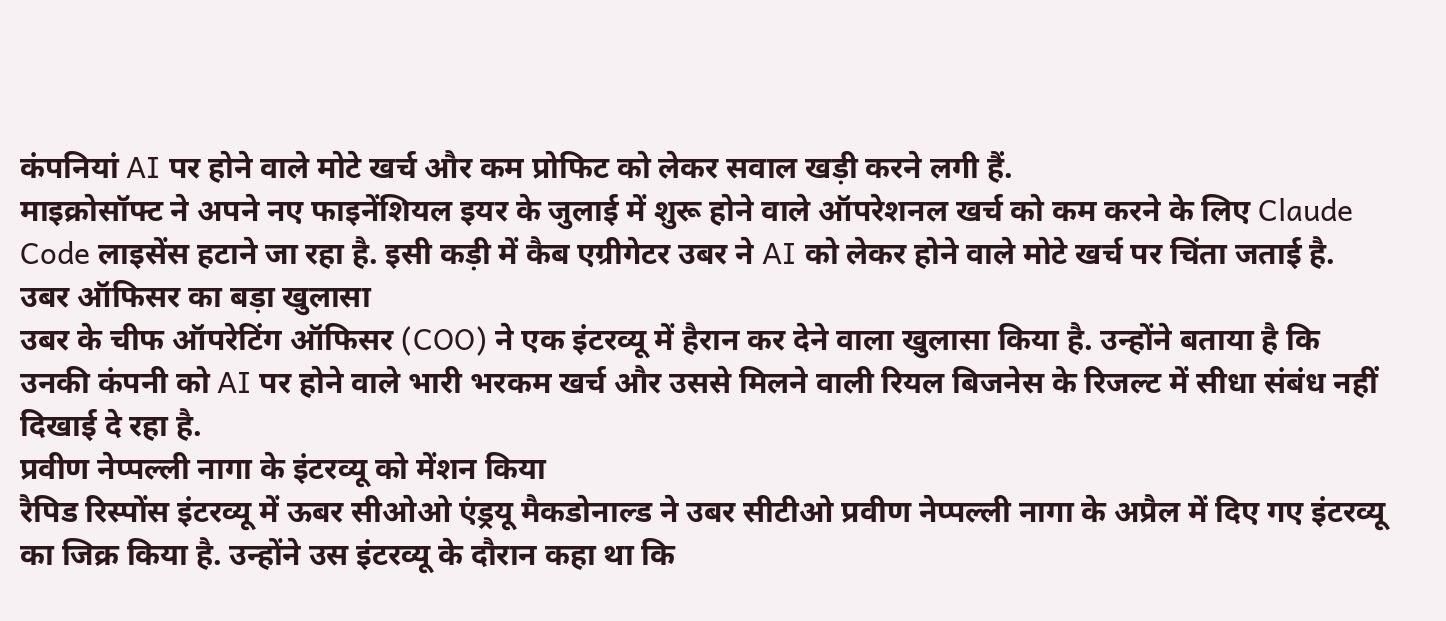कंपनियां AI पर होने वाले मोटे खर्च और कम प्रोफिट को लेकर सवाल खड़ी करने लगी हैं.
माइक्रोसॉफ्ट ने अपने नए फाइनेंशियल इयर के जुलाई में शुरू होने वाले ऑपरेशनल खर्च को कम करने के लिए Claude Code लाइसेंस हटाने जा रहा है. इसी कड़ी में कैब एग्रीगेटर उबर ने AI को लेकर होने वाले मोटे खर्च पर चिंता जताई है.
उबर ऑफिसर का बड़ा खुलासा
उबर के चीफ ऑपरेटिंग ऑफिसर (COO) ने एक इंटरव्यू में हैरान कर देने वाला खुलासा किया है. उन्होंने बताया है कि उनकी कंपनी को AI पर होने वाले भारी भरकम खर्च और उससे मिलने वाली रियल बिजनेस के रिजल्ट में सीधा संबंध नहीं दिखाई दे रहा है.
प्रवीण नेप्पल्ली नागा के इंटरव्यू को मेंशन किया
रैपिड रिस्पोंस इंटरव्यू में ऊबर सीओओ एंड्रयू मैकडोनाल्ड ने उबर सीटीओ प्रवीण नेप्पल्ली नागा के अप्रैल में दिए गए इंटरव्यू का जिक्र किया है. उन्होंने उस इंटरव्यू के दौरान कहा था कि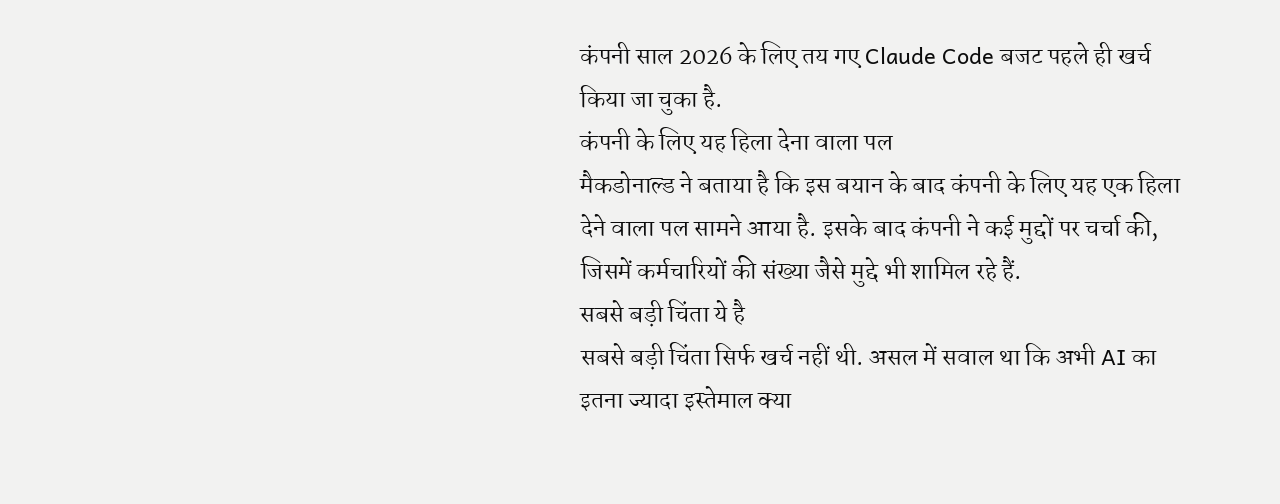कंपनी साल 2026 के लिए तय गए Claude Code बजट पहले ही खर्च किया जा चुका है.
कंपनी के लिए यह हिला देना वाला पल
मैकडोनाल्ड ने बताया है कि इस बयान के बाद कंपनी के लिए यह एक हिला देने वाला पल सामने आया है. इसके बाद कंपनी ने कई मुद्दों पर चर्चा की, जिसमें कर्मचारियों की संख्या जैसे मुद्दे भी शामिल रहे हैं.
सबसे बड़ी चिंता ये है
सबसे बड़ी चिंता सिर्फ खर्च नहीं थी. असल में सवाल था कि अभी AI का इतना ज्यादा इस्तेमाल क्या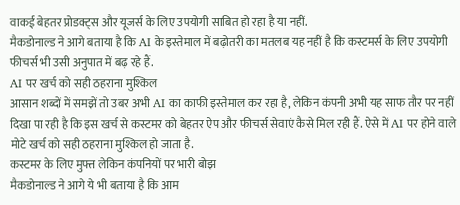वाकई बेहतर प्रोडक्ट्स और यूजर्स के लिए उपयोगी साबित हो रहा है या नहीं.
मैकडोनाल्ड ने आगे बताया है कि AI के इस्तेमाल में बढ़ोतरी का मतलब यह नहीं है कि कस्टमर्स के लिए उपयोगी फीचर्स भी उसी अनुपात में बढ़ रहे हैं.
AI पर खर्च को सही ठहराना मुश्किल
आसान शब्दों में समझें तो उबर अभी AI का काफी इस्तेमाल कर रहा है, लेकिन कंपनी अभी यह साफ तौर पर नहीं दिखा पा रही है कि इस खर्च से कस्टमर को बेहतर ऐप और फीचर्स सेवाएं कैसे मिल रही हैं. ऐसे में AI पर होने वाले मोटे खर्च को सही ठहराना मुश्किल हो जाता है.
कस्टमर के लिए मुफ्त लेकिन कंपनियों पर भारी बोझ
मैकडोनाल्ड ने आगे ये भी बताया है कि आम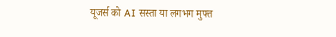यूजर्स को AI सस्ता या लगभग मुफ्त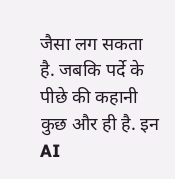जैसा लग सकता है. जबकि पर्दे के पीछे की कहानी कुछ और ही है. इन AI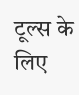टूल्स के लिए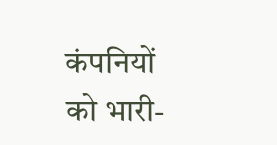कंपनियों को भारी-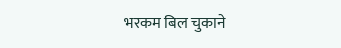भरकम बिल चुकाने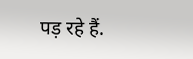पड़ रहे हैं.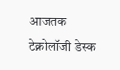आजतक टेक्नोलॉजी डेस्क